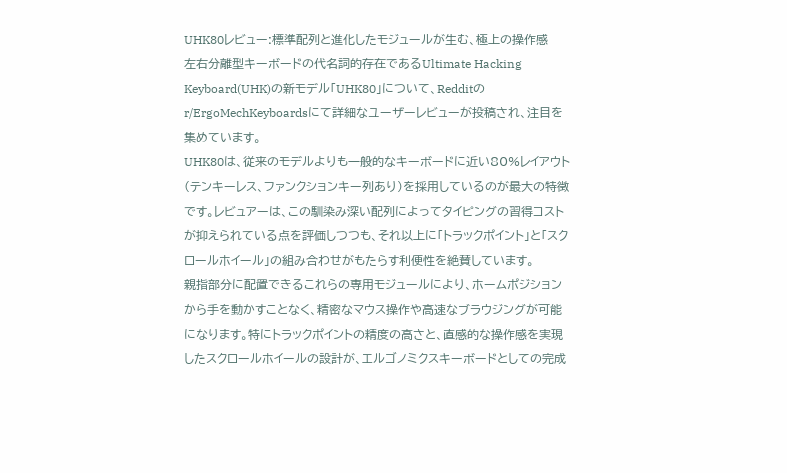UHK80レビュー:標準配列と進化したモジュールが生む、極上の操作感
左右分離型キーボードの代名詞的存在であるUltimate Hacking Keyboard(UHK)の新モデル「UHK80」について、Redditのr/ErgoMechKeyboardsにて詳細なユーザーレビューが投稿され、注目を集めています。
UHK80は、従来のモデルよりも一般的なキーボードに近い80%レイアウト(テンキーレス、ファンクションキー列あり)を採用しているのが最大の特徴です。レビュアーは、この馴染み深い配列によってタイピングの習得コストが抑えられている点を評価しつつも、それ以上に「トラックポイント」と「スクロールホイール」の組み合わせがもたらす利便性を絶賛しています。
親指部分に配置できるこれらの専用モジュールにより、ホームポジションから手を動かすことなく、精密なマウス操作や高速なブラウジングが可能になります。特にトラックポイントの精度の高さと、直感的な操作感を実現したスクロールホイールの設計が、エルゴノミクスキーボードとしての完成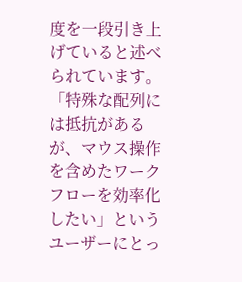度を一段引き上げていると述べられています。
「特殊な配列には抵抗があるが、マウス操作を含めたワークフローを効率化したい」というユーザーにとっ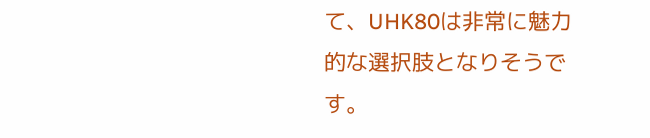て、UHK80は非常に魅力的な選択肢となりそうです。